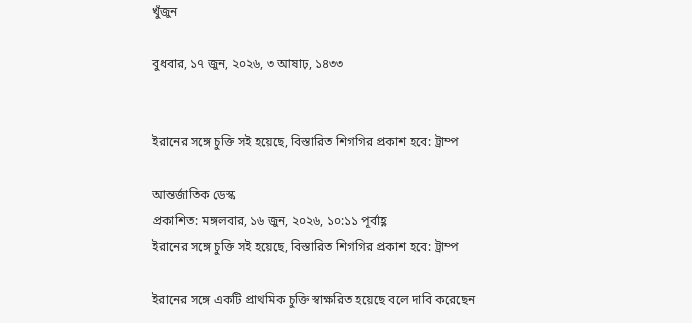খুঁজুন

বুধবার, ১৭ জুন, ২০২৬, ৩ আষাঢ়, ১৪৩৩


ইরানের সঙ্গে চুক্তি সই হয়েছে, বিস্তারিত শিগগির প্রকাশ হবে: ট্রাম্প

আন্তর্জাতিক ডেস্ক
প্রকাশিত: মঙ্গলবার, ১৬ জুন, ২০২৬, ১০:১১ পূর্বাহ্ণ
ইরানের সঙ্গে চুক্তি সই হয়েছে, বিস্তারিত শিগগির প্রকাশ হবে: ট্রাম্প

ইরানের সঙ্গে একটি প্রাথমিক চুক্তি স্বাক্ষরিত হয়েছে বলে দাবি করেছেন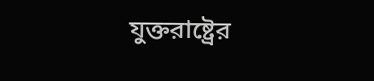যুক্তরাষ্ট্রের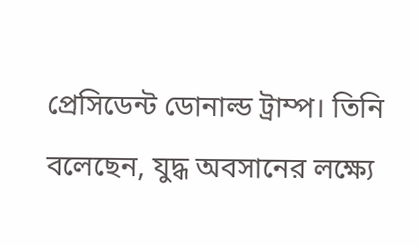প্রেসিডেন্ট ডোনাল্ড ট্রাম্প। তিনি বলেছেন, যুদ্ধ অবসানের লক্ষ্যে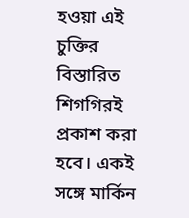হওয়া এই চুক্তির বিস্তারিত শিগগিরই প্রকাশ করা হবে। একই সঙ্গে মার্কিন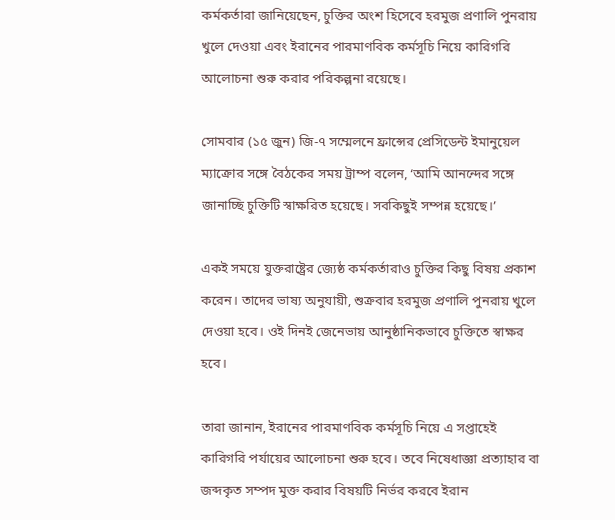কর্মকর্তারা জানিয়েছেন, চুক্তির অংশ হিসেবে হরমুজ প্রণালি পুনরায় খুলে দেওয়া এবং ইরানের পারমাণবিক কর্মসূচি নিয়ে কারিগরি আলোচনা শুরু করার পরিকল্পনা রয়েছে।

সোমবার (১৫ জুন) জি-৭ সম্মেলনে ফ্রান্সের প্রেসিডেন্ট ইমানুয়েল ম্যাক্রোর সঙ্গে বৈঠকের সময় ট্রাম্প বলেন, ‘আমি আনন্দের সঙ্গে জানাচ্ছি চুক্তিটি স্বাক্ষরিত হয়েছে। সবকিছুই সম্পন্ন হয়েছে।’

একই সময়ে যুক্তরাষ্ট্রের জ্যেষ্ঠ কর্মকর্তারাও চুক্তির কিছু বিষয় প্রকাশ করেন। তাদের ভাষ্য অনুযায়ী, শুক্রবার হরমুজ প্রণালি পুনরায় খুলে দেওয়া হবে। ওই দিনই জেনেভায় আনুষ্ঠানিকভাবে চুক্তিতে স্বাক্ষর হবে।

তারা জানান, ইরানের পারমাণবিক কর্মসূচি নিয়ে এ সপ্তাহেই কারিগরি পর্যায়ের আলোচনা শুরু হবে। তবে নিষেধাজ্ঞা প্রত্যাহার বা জব্দকৃত সম্পদ মুক্ত করার বিষয়টি নির্ভর করবে ইরান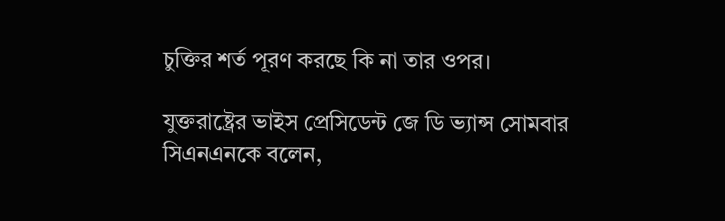চুক্তির শর্ত পূরণ করছে কি না তার ওপর।

যুক্তরাষ্ট্রের ভাইস প্রেসিডেন্ট জে ডি ভ্যান্স সোমবার সিএনএনকে বলেন,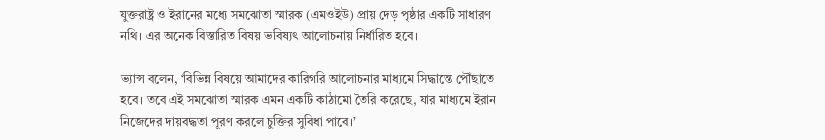যুক্তরাষ্ট্র ও ইরানের মধ্যে সমঝোতা স্মারক (এমওইউ) প্রায় দেড় পৃষ্ঠার একটি সাধারণ নথি। এর অনেক বিস্তারিত বিষয় ভবিষ্যৎ আলোচনায় নির্ধারিত হবে।

ভ্যান্স বলেন, ‘বিভিন্ন বিষয়ে আমাদের কারিগরি আলোচনার মাধ্যমে সিদ্ধান্তে পৌঁছাতে হবে। তবে এই সমঝোতা স্মারক এমন একটি কাঠামো তৈরি করেছে, যার মাধ্যমে ইরান নিজেদের দায়বদ্ধতা পূরণ করলে চুক্তির সুবিধা পাবে।’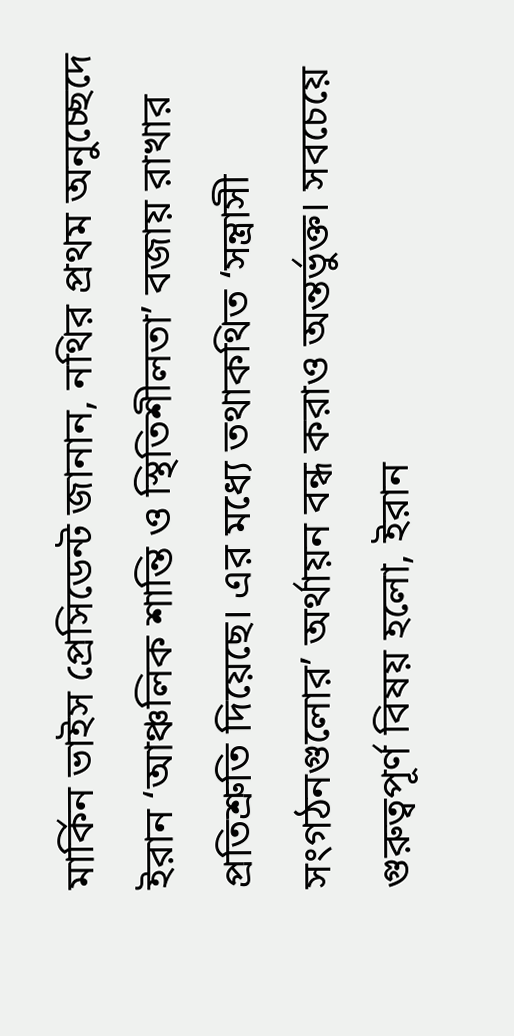মার্কিন ভাইস প্রেসিডেন্ট জানান, নথির প্রথম অনুচ্ছেদে ইরান ‘আঞ্চলিক শান্তি ও স্থিতিশীলতা’ বজায় রাখার প্রতিশ্রুতি দিয়েছে। এর মধ্যে তথাকথিত ‘সন্ত্রাসী সংগঠনগুলোর’ অর্থায়ন বন্ধ করাও অন্তর্ভুক্ত। সবচেয়ে গুরুত্বপূর্ণ বিষয় হলো, ইরান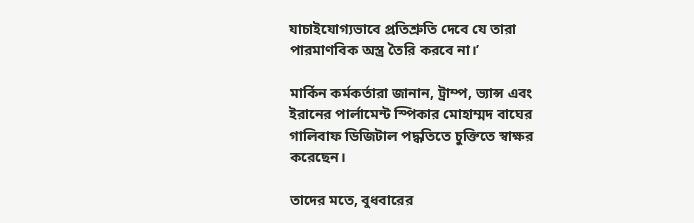যাচাইযোগ্যভাবে প্রতিশ্রুতি দেবে যে তারা পারমাণবিক অস্ত্র তৈরি করবে না।’

মার্কিন কর্মকর্তারা জানান, ট্রাম্প, ভ্যান্স এবং ইরানের পার্লামেন্ট স্পিকার মোহাম্মদ বাঘের গালিবাফ ডিজিটাল পদ্ধতিতে চুক্তিতে স্বাক্ষর করেছেন।

তাদের মতে, বুধবারের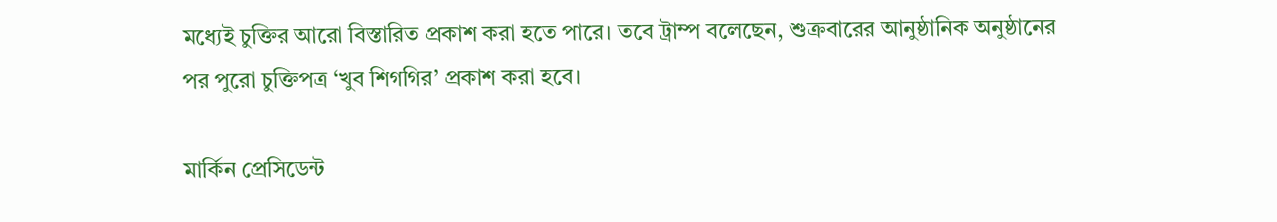মধ্যেই চুক্তির আরো বিস্তারিত প্রকাশ করা হতে পারে। তবে ট্রাম্প বলেছেন, শুক্রবারের আনুষ্ঠানিক অনুষ্ঠানের পর পুরো চুক্তিপত্র ‘খুব শিগগির’ প্রকাশ করা হবে।

মার্কিন প্রেসিডেন্ট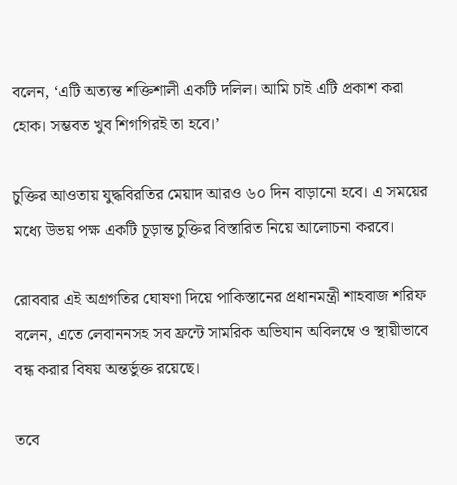বলেন, ‘এটি অত্যন্ত শক্তিশালী একটি দলিল। আমি চাই এটি প্রকাশ করা হোক। সম্ভবত খুব শিগগিরই তা হবে।’

চুক্তির আওতায় যুদ্ধবিরতির মেয়াদ আরও ৬০ দিন বাড়ানো হবে। এ সময়ের মধ্যে উভয় পক্ষ একটি চূড়ান্ত চুক্তির বিস্তারিত নিয়ে আলোচনা করবে।

রোববার এই অগ্রগতির ঘোষণা দিয়ে পাকিস্তানের প্রধানমন্ত্রী শাহবাজ শরিফ বলেন, এতে লেবাননসহ সব ফ্রন্টে সামরিক অভিযান অবিলম্বে ও স্থায়ীভাবে বন্ধ করার বিষয় অন্তর্ভুক্ত রয়েছে।

তবে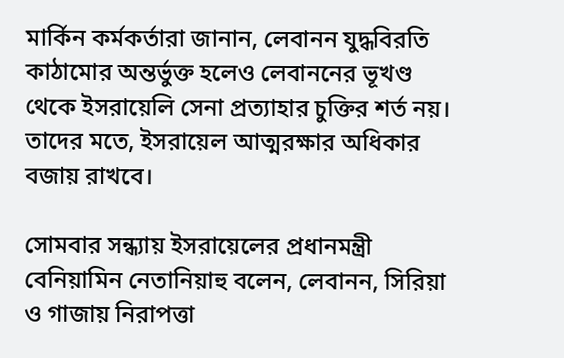মার্কিন কর্মকর্তারা জানান, লেবানন যুদ্ধবিরতি কাঠামোর অন্তর্ভুক্ত হলেও লেবাননের ভূখণ্ড থেকে ইসরায়েলি সেনা প্রত্যাহার চুক্তির শর্ত নয়। তাদের মতে, ইসরায়েল আত্মরক্ষার অধিকার বজায় রাখবে।

সোমবার সন্ধ্যায় ইসরায়েলের প্রধানমন্ত্রী বেনিয়ামিন নেতানিয়াহু বলেন, লেবানন, সিরিয়া ও গাজায় নিরাপত্তা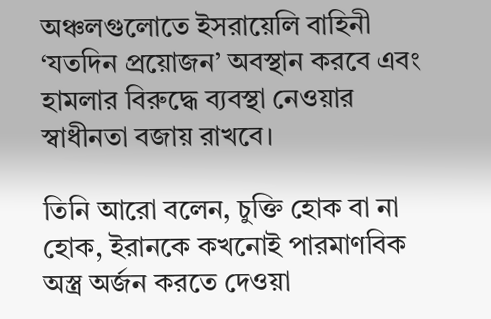অঞ্চলগুলোতে ইসরায়েলি বাহিনী ‘যতদিন প্রয়োজন’ অবস্থান করবে এবং হামলার বিরুদ্ধে ব্যবস্থা নেওয়ার স্বাধীনতা বজায় রাখবে।

তিনি আরো বলেন, চুক্তি হোক বা না হোক, ইরানকে কখনোই পারমাণবিক অস্ত্র অর্জন করতে দেওয়া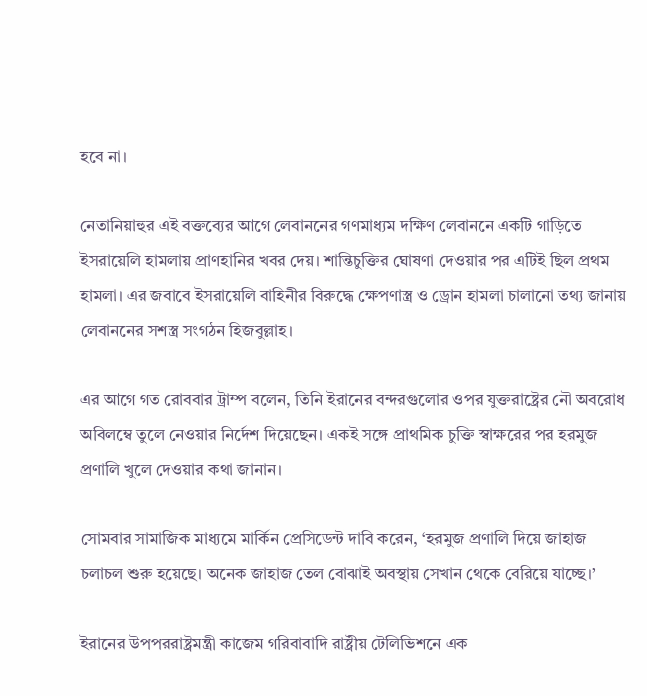হবে না।

নেতানিয়াহুর এই বক্তব্যের আগে লেবাননের গণমাধ্যম দক্ষিণ লেবাননে একটি গাড়িতে ইসরায়েলি হামলায় প্রাণহানির খবর দেয়। শান্তিচুক্তির ঘোষণা দেওয়ার পর এটিই ছিল প্রথম হামলা। এর জবাবে ইসরায়েলি বাহিনীর বিরুদ্ধে ক্ষেপণাস্ত্র ও ড্রোন হামলা চালানো তথ্য জানায় লেবাননের সশস্ত্র সংগঠন হিজবুল্লাহ।

এর আগে গত রোববার ট্রাম্প বলেন, তিনি ইরানের বন্দরগুলোর ওপর যুক্তরাষ্ট্রের নৌ অবরোধ অবিলম্বে তুলে নেওয়ার নির্দেশ দিয়েছেন। একই সঙ্গে প্রাথমিক চুক্তি স্বাক্ষরের পর হরমুজ প্রণালি খুলে দেওয়ার কথা জানান।

সোমবার সামাজিক মাধ্যমে মার্কিন প্রেসিডেন্ট দাবি করেন, ‘হরমুজ প্রণালি দিয়ে জাহাজ চলাচল শুরু হয়েছে। অনেক জাহাজ তেল বোঝাই অবস্থায় সেখান থেকে বেরিয়ে যাচ্ছে।’

ইরানের উপপররাষ্ট্রমন্ত্রী কাজেম গরিবাবাদি রাষ্ট্রীয় টেলিভিশনে এক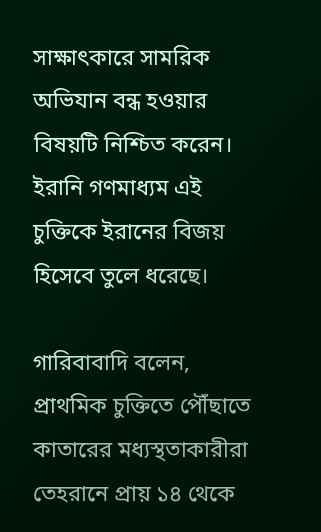সাক্ষাৎকারে সামরিক অভিযান বন্ধ হওয়ার বিষয়টি নিশ্চিত করেন। ইরানি গণমাধ্যম এই চুক্তিকে ইরানের বিজয় হিসেবে তুলে ধরেছে।

গারিবাবাদি বলেন, প্রাথমিক চুক্তিতে পৌঁছাতে কাতারের মধ্যস্থতাকারীরা তেহরানে প্রায় ১৪ থেকে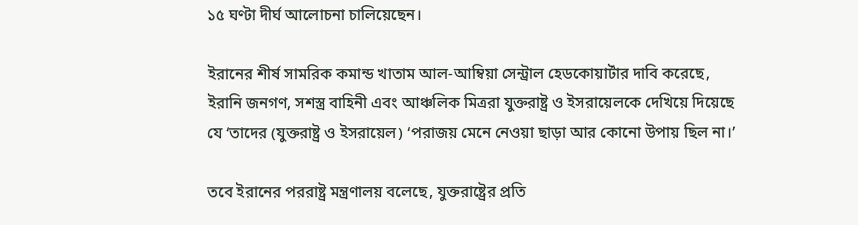১৫ ঘণ্টা দীর্ঘ আলোচনা চালিয়েছেন।

ইরানের শীর্ষ সামরিক কমান্ড খাতাম আল-আম্বিয়া সেন্ট্রাল হেডকোয়ার্টার দাবি করেছে, ইরানি জনগণ, সশস্ত্র বাহিনী এবং আঞ্চলিক মিত্ররা যুক্তরাষ্ট্র ও ইসরায়েলকে দেখিয়ে দিয়েছে যে ‘তাদের (যুক্তরাষ্ট্র ও ইসরায়েল) ‘পরাজয় মেনে নেওয়া ছাড়া আর কোনো উপায় ছিল না।’

তবে ইরানের পররাষ্ট্র মন্ত্রণালয় বলেছে, যুক্তরাষ্ট্রের প্রতি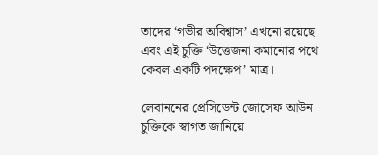তাদের ‘গভীর অবিশ্বাস’ এখনো রয়েছে এবং এই চুক্তি ‘উত্তেজনা কমানোর পথে কেবল একটি পদক্ষেপ’ মাত্র।

লেবাননের প্রেসিডেন্ট জোসেফ আউন চুক্তিকে স্বাগত জানিয়ে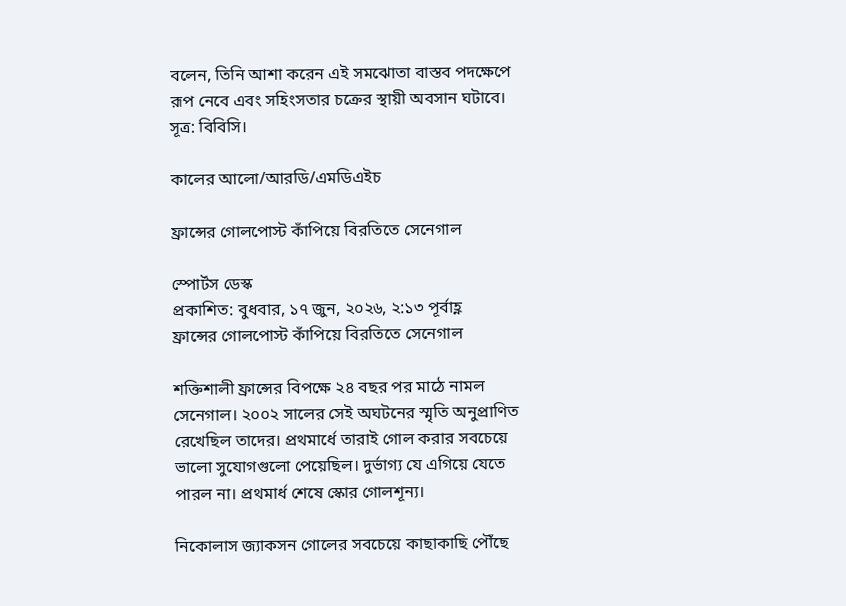বলেন, তিনি আশা করেন এই সমঝোতা বাস্তব পদক্ষেপে রূপ নেবে এবং সহিংসতার চক্রের স্থায়ী অবসান ঘটাবে। সূত্র: বিবিসি।

কালের আলো/আরডি/এমডিএইচ

ফ্রান্সের গোলপোস্ট কাঁপিয়ে বিরতিতে সেনেগাল

স্পোর্টস ডেস্ক
প্রকাশিত: বুধবার, ১৭ জুন, ২০২৬, ২:১৩ পূর্বাহ্ণ
ফ্রান্সের গোলপোস্ট কাঁপিয়ে বিরতিতে সেনেগাল

শক্তিশালী ফ্রান্সের বিপক্ষে ২৪ বছর পর মাঠে নামল সেনেগাল। ২০০২ সালের সেই অঘটনের স্মৃতি অনুপ্রাণিত রেখেছিল তাদের। প্রথমার্ধে তারাই গোল করার সবচেয়ে ভালো সুযোগগুলো পেয়েছিল। দুর্ভাগ্য যে এগিয়ে যেতে পারল না। প্রথমার্ধ শেষে স্কোর গোলশূন্য।

নিকোলাস জ্যাকসন গোলের সবচেয়ে কাছাকাছি পৌঁছে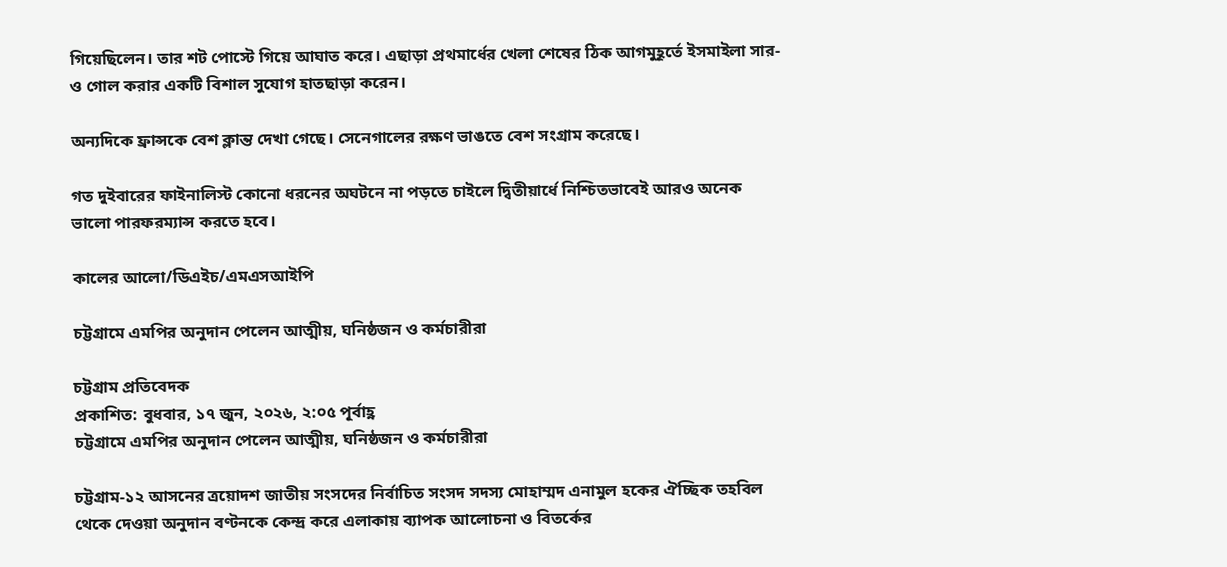গিয়েছিলেন। তার শট পোস্টে গিয়ে আঘাত করে। এছাড়া প্রথমার্ধের খেলা শেষের ঠিক আগমুহূর্তে ইসমাইলা সার-ও গোল করার একটি বিশাল সুযোগ হাতছাড়া করেন।

অন্যদিকে ফ্রান্সকে বেশ ক্লান্ত দেখা গেছে। সেনেগালের রক্ষণ ভাঙতে বেশ সংগ্রাম করেছে।

গত দুইবারের ফাইনালিস্ট কোনো ধরনের অঘটনে না পড়তে চাইলে দ্বিতীয়ার্ধে নিশ্চিতভাবেই আরও অনেক ভালো পারফরম্যান্স করতে হবে।

কালের আলো/ডিএইচ/এমএসআইপি

চট্টগ্রামে এমপির অনুদান পেলেন আত্মীয়, ঘনিষ্ঠজন ও কর্মচারীরা

চট্টগ্রাম প্রতিবেদক
প্রকাশিত: বুধবার, ১৭ জুন, ২০২৬, ২:০৫ পূর্বাহ্ণ
চট্টগ্রামে এমপির অনুদান পেলেন আত্মীয়, ঘনিষ্ঠজন ও কর্মচারীরা

চট্টগ্রাম-১২ আসনের ত্রয়োদশ জাতীয় সংসদের নির্বাচিত সংসদ সদস্য মোহাম্মদ এনামুল হকের ঐচ্ছিক তহবিল থেকে দেওয়া অনুদান বণ্টনকে কেন্দ্র করে এলাকায় ব্যাপক আলোচনা ও বিতর্কের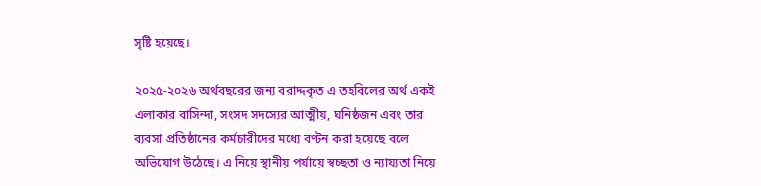সৃষ্টি হয়েছে।

২০২৫-২০২৬ অর্থবছরের জন্য বরাদ্দকৃত এ তহবিলের অর্থ একই এলাকার বাসিন্দা, সংসদ সদস্যের আত্মীয়, ঘনিষ্ঠজন এবং তার ব্যবসা প্রতিষ্ঠানের কর্মচারীদের মধ্যে বণ্টন করা হয়েছে বলে অভিযোগ উঠেছে। এ নিয়ে স্থানীয় পর্যায়ে স্বচ্ছতা ও ন্যায্যতা নিয়ে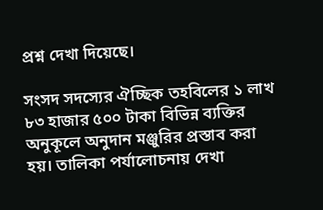প্রশ্ন দেখা দিয়েছে।

সংসদ সদস্যের ঐচ্ছিক তহবিলের ১ লাখ ৮৩ হাজার ৫০০ টাকা বিভিন্ন ব্যক্তির অনুকূলে অনুদান মঞ্জুরির প্রস্তাব করা হয়। তালিকা পর্যালোচনায় দেখা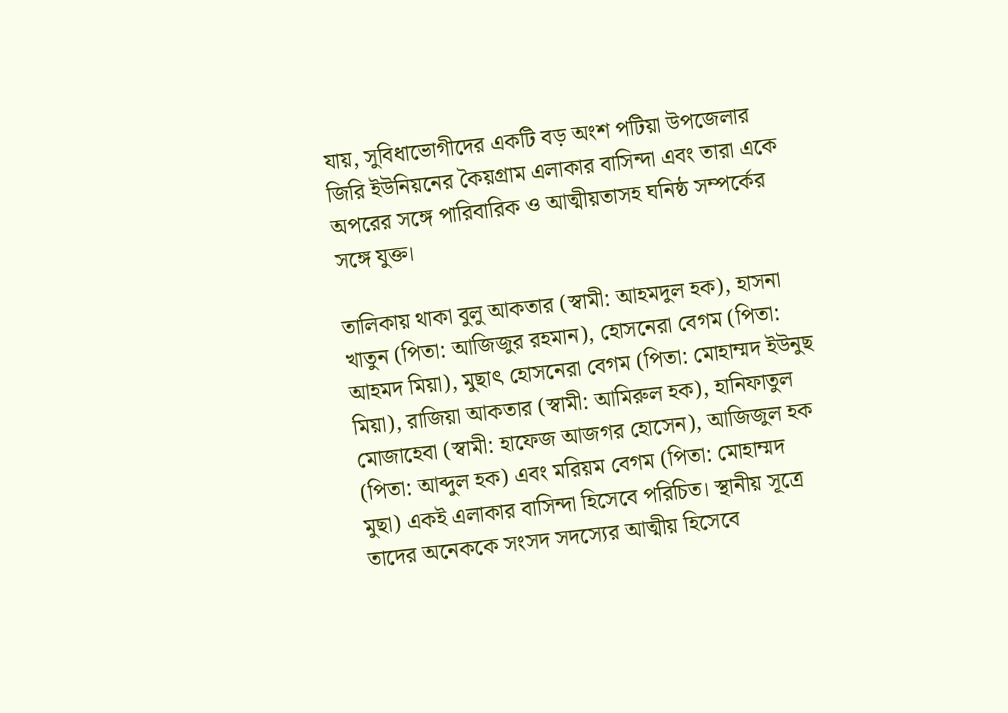যায়, সুবিধাভোগীদের একটি বড় অংশ পটিয়া উপজেলার জিরি ইউনিয়নের কৈয়গ্রাম এলাকার বাসিন্দা এবং তারা একে অপরের সঙ্গে পারিবারিক ও আত্মীয়তাসহ ঘনিষ্ঠ সম্পর্কের সঙ্গে যুক্ত।

তালিকায় থাকা বুলু আকতার (স্বামী: আহমদুল হক), হাসনা খাতুন (পিতা: আজিজুর রহমান), হোসনেরা বেগম (পিতা: আহমদ মিয়া), মুছাৎ হোসনেরা বেগম (পিতা: মোহাম্মদ ইউনুছ মিয়া), রাজিয়া আকতার (স্বামী: আমিরুল হক), হানিফাতুল মোজাহেবা (স্বামী: হাফেজ আজগর হোসেন), আজিজুল হক (পিতা: আব্দুল হক) এবং মরিয়ম বেগম (পিতা: মোহাম্মদ মুছা) একই এলাকার বাসিন্দা হিসেবে পরিচিত। স্থানীয় সূত্রে তাদের অনেককে সংসদ সদস্যের আত্মীয় হিসেবে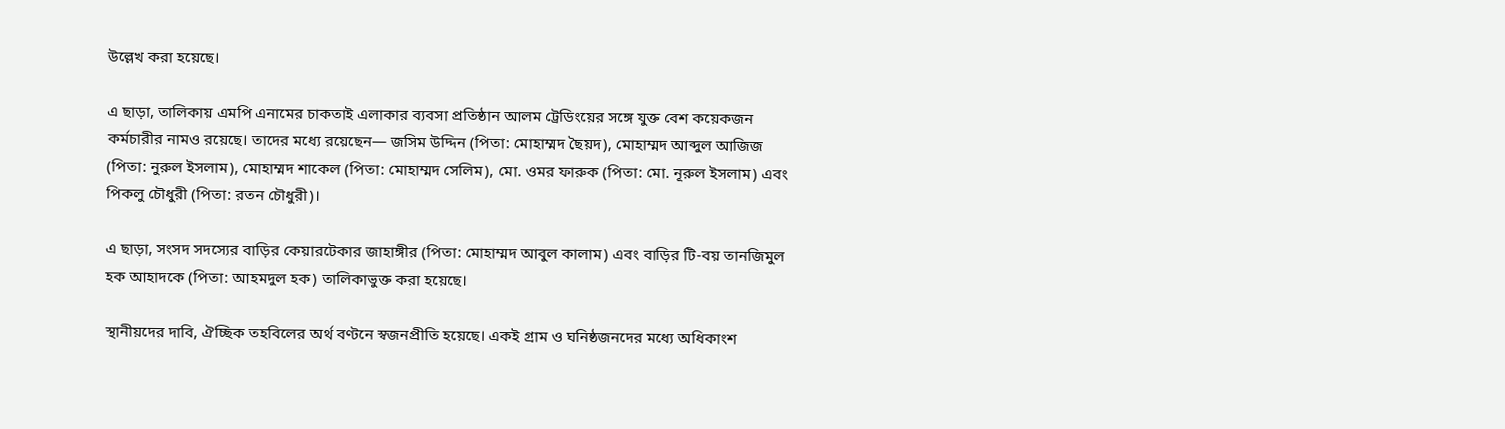উল্লেখ করা হয়েছে।

এ ছাড়া, তালিকায় এমপি এনামের চাকতাই এলাকার ব্যবসা প্রতিষ্ঠান আলম ট্রেডিংয়ের সঙ্গে যুক্ত বেশ কয়েকজন কর্মচারীর নামও রয়েছে। তাদের মধ্যে রয়েছেন— জসিম উদ্দিন (পিতা: মোহাম্মদ ছৈয়দ), মোহাম্মদ আব্দুল আজিজ (পিতা: নুরুল ইসলাম), মোহাম্মদ শাকেল (পিতা: মোহাম্মদ সেলিম), মো. ওমর ফারুক (পিতা: মো. নূরুল ইসলাম) এবং পিকলু চৌধুরী (পিতা: রতন চৌধুরী)।

এ ছাড়া, সংসদ সদস্যের বাড়ির কেয়ারটেকার জাহাঙ্গীর (পিতা: মোহাম্মদ আবুল কালাম) এবং বাড়ির টি-বয় তানজিমুল হক আহাদকে (পিতা: আহমদুল হক) তালিকাভুক্ত করা হয়েছে।

স্থানীয়দের দাবি, ঐচ্ছিক তহবিলের অর্থ বণ্টনে স্বজনপ্রীতি হয়েছে। একই গ্রাম ও ঘনিষ্ঠজনদের মধ্যে অধিকাংশ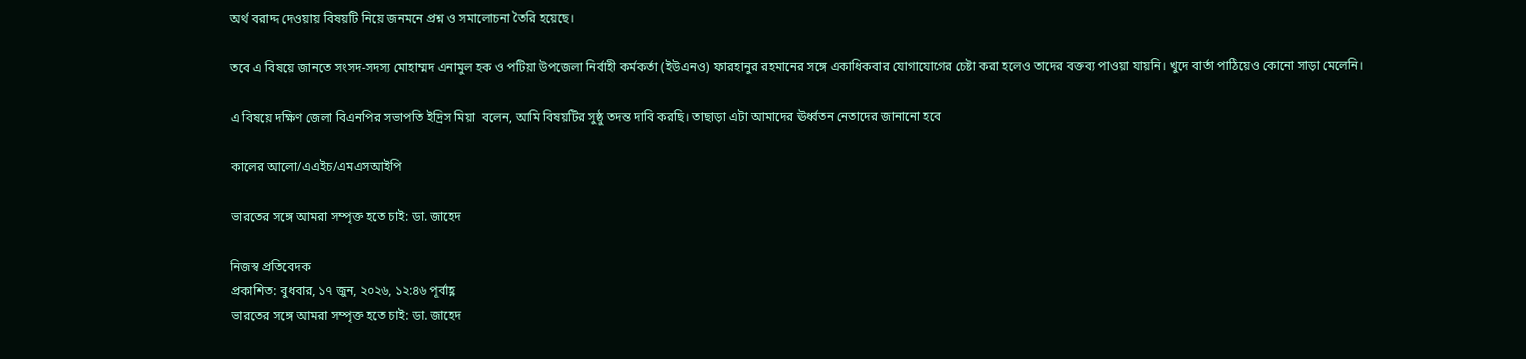অর্থ বরাদ্দ দেওয়ায় বিষয়টি নিয়ে জনমনে প্রশ্ন ও সমালোচনা তৈরি হয়েছে।

তবে এ বিষয়ে জানতে সংসদ-সদস্য মোহাম্মদ এনামুল হক ও পটিয়া উপজেলা নির্বাহী কর্মকর্তা (ইউএনও) ফারহানুর রহমানের সঙ্গে একাধিকবার যোগাযোগের চেষ্টা করা হলেও তাদের বক্তব্য পাওয়া যায়নি। খুদে বার্তা পাঠিয়েও কোনো সাড়া মেলেনি।

এ বিষয়ে দক্ষিণ জেলা বিএনপির সভাপতি ইদ্রিস মিয়া  বলেন, আমি বিষয়টির সুষ্ঠু তদন্ত দাবি করছি। তাছাড়া এটা আমাদের ঊর্ধ্বতন নেতাদের জানানো হবে

কালের আলো/এএইচ/এমএসআইপি

ভারতের সঙ্গে আমরা সম্পৃক্ত হতে চাই: ডা. জাহেদ

নিজস্ব প্রতিবেদক
প্রকাশিত: বুধবার, ১৭ জুন, ২০২৬, ১২:৪৬ পূর্বাহ্ণ
ভারতের সঙ্গে আমরা সম্পৃক্ত হতে চাই: ডা. জাহেদ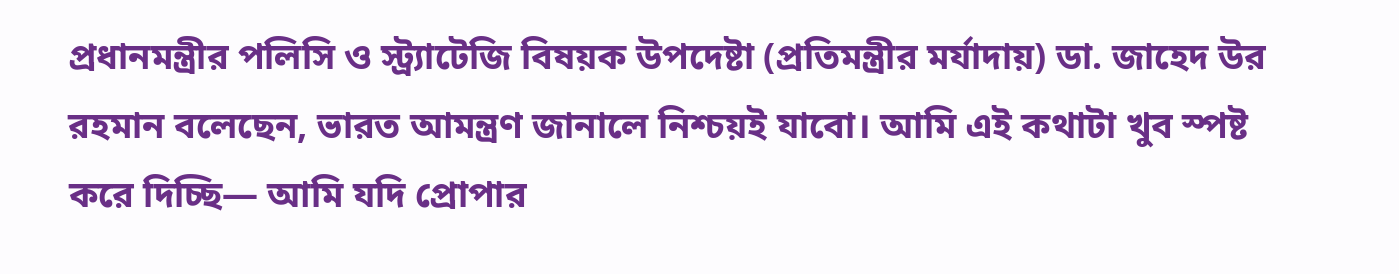প্রধানমন্ত্রীর পলিসি ও স্ট্র্যাটেজি বিষয়ক উপদেষ্টা (প্রতিমন্ত্রীর মর্যাদায়) ডা. জাহেদ উর রহমান বলেছেন, ভারত আমন্ত্রণ জানালে নিশ্চয়ই যাবো। আমি এই কথাটা খুব স্পষ্ট করে দিচ্ছি— আমি যদি প্রোপার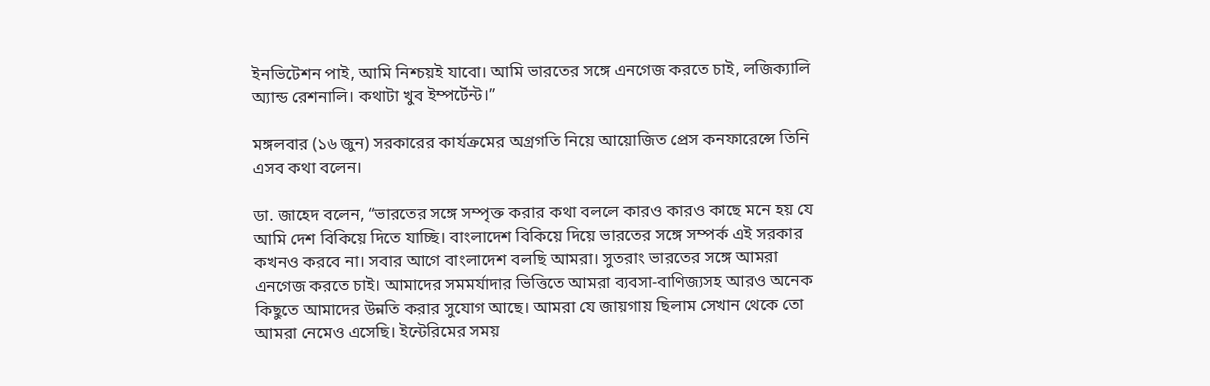ইনভিটেশন পাই, আমি নিশ্চয়ই যাবো। আমি ভারতের সঙ্গে এনগেজ করতে চাই, লজিক্যালি অ্যান্ড রেশনালি। কথাটা খুব ইম্পর্টেন্ট।”

মঙ্গলবার (১৬ জুন) সরকারের কার্যক্রমের অগ্রগতি নিয়ে আয়োজিত প্রেস কনফারেন্সে তিনি এসব কথা বলেন।

ডা. জাহেদ বলেন, “ভারতের সঙ্গে সম্পৃক্ত করার কথা বললে কারও কারও কাছে মনে হয় যে আমি দেশ বিকিয়ে দিতে যাচ্ছি। বাংলাদেশ বিকিয়ে দিয়ে ভারতের সঙ্গে সম্পর্ক এই সরকার কখনও করবে না। সবার আগে বাংলাদেশ বলছি আমরা। সুতরাং ভারতের সঙ্গে আমরা এনগেজ করতে চাই। আমাদের সমমর্যাদার ভিত্তিতে আমরা ব্যবসা-বাণিজ্যসহ আরও অনেক কিছুতে আমাদের উন্নতি করার সুযোগ আছে। আমরা যে জায়গায় ছিলাম সেখান থেকে তো আমরা নেমেও এসেছি। ইন্টেরিমের সময়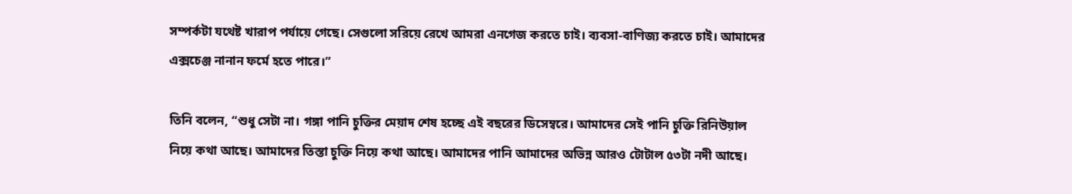সম্পর্কটা যথেষ্ট খারাপ পর্যায়ে গেছে। সেগুলো সরিয়ে রেখে আমরা এনগেজ করতে চাই। ব্যবসা-বাণিজ্য করতে চাই। আমাদের এক্সচেঞ্জ নানান ফর্মে হতে পারে।”

তিনি বলেন, “শুধু সেটা না। গঙ্গা পানি চুক্তির মেয়াদ শেষ হচ্ছে এই বছরের ডিসেম্বরে। আমাদের সেই পানি চুক্তি রিনিউয়াল নিয়ে কথা আছে। আমাদের তিস্তা চুক্তি নিয়ে কথা আছে। আমাদের পানি আমাদের অভিন্ন আরও টোটাল ৫৩টা নদী আছে।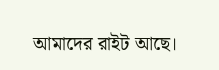আমাদের রাইট আছে।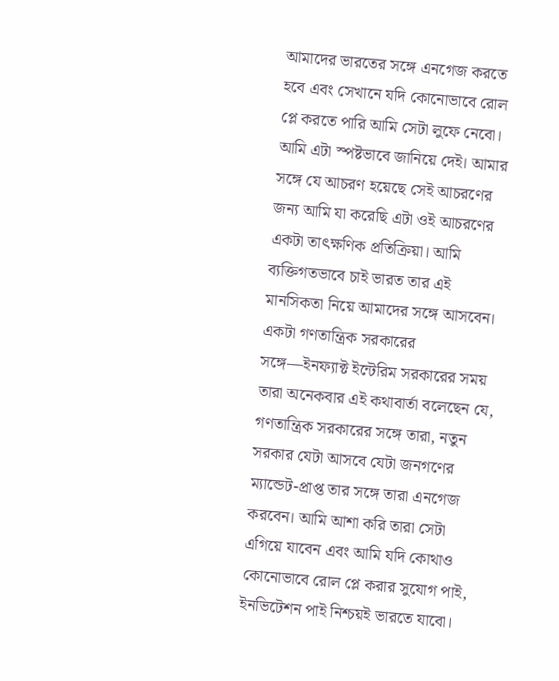আমাদের ভারতের সঙ্গে এনগেজ করতে হবে এবং সেখানে যদি কোনোভাবে রোল প্লে করতে পারি আমি সেটা লুফে নেবো। আমি এটা স্পষ্টভাবে জানিয়ে দেই। আমার সঙ্গে যে আচরণ হয়েছে সেই আচরণের জন্য আমি যা করেছি এটা ওই আচরণের একটা তাৎক্ষণিক প্রতিক্রিয়া। আমি ব্যক্তিগতভাবে চাই ভারত তার এই মানসিকতা নিয়ে আমাদের সঙ্গে আসবেন। একটা গণতান্ত্রিক সরকারের সঙ্গে—ইনফ্যাক্ট ইন্টেরিম সরকারের সময় তারা অনেকবার এই কথাবার্তা বলেছেন যে, গণতান্ত্রিক সরকারের সঙ্গে তারা, নতুন সরকার যেটা আসবে যেটা জনগণের ম্যান্ডেট-প্রাপ্ত তার সঙ্গে তারা এনগেজ করবেন। আমি আশা করি তারা সেটা এগিয়ে যাবেন এবং আমি যদি কোথাও কোনোভাবে রোল প্লে করার সুযোগ পাই, ইনভিটেশন পাই নিশ্চয়ই ভারতে যাবো।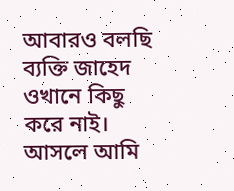আবারও বলছি ব্যক্তি জাহেদ ওখানে কিছু করে নাই। আসলে আমি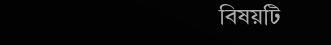বিষয়টি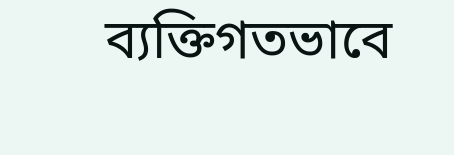ব্যক্তিগতভাবে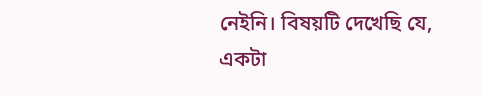নেইনি। বিষয়টি দেখেছি যে, একটা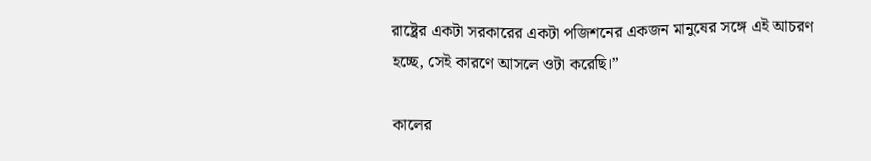রাষ্ট্রের একটা সরকারের একটা পজিশনের একজন মানুষের সঙ্গে এই আচরণ হচ্ছে, সেই কারণে আসলে ওটা করেছি।”

কালের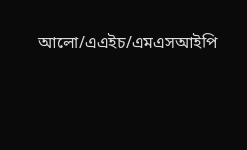আলো/এএইচ/এমএসআইপি